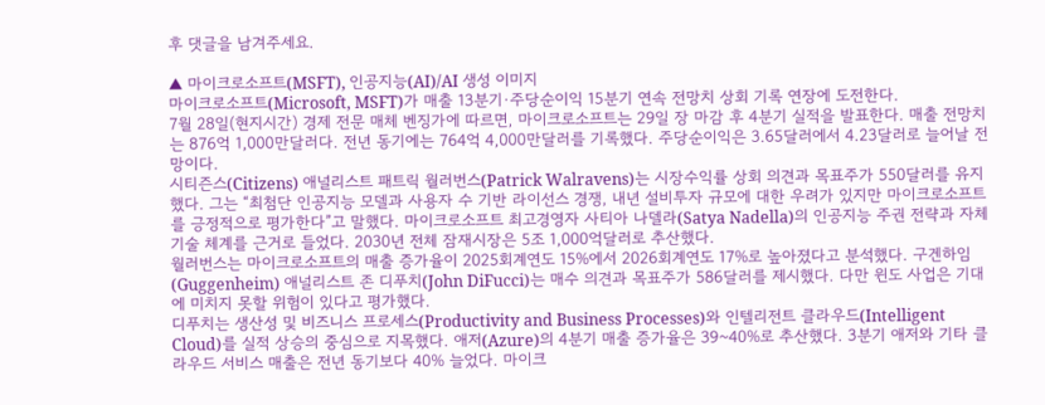후 댓글을 남겨주세요.

▲ 마이크로소프트(MSFT), 인공지능(AI)/AI 생성 이미지
마이크로소프트(Microsoft, MSFT)가 매출 13분기·주당순이익 15분기 연속 전망치 상회 기록 연장에 도전한다.
7월 28일(현지시간) 경제 전문 매체 벤징가에 따르면, 마이크로소프트는 29일 장 마감 후 4분기 실적을 발표한다. 매출 전망치는 876억 1,000만달러다. 전년 동기에는 764억 4,000만달러를 기록했다. 주당순이익은 3.65달러에서 4.23달러로 늘어날 전망이다.
시티즌스(Citizens) 애널리스트 패트릭 월러번스(Patrick Walravens)는 시장수익률 상회 의견과 목표주가 550달러를 유지했다. 그는 “최첨단 인공지능 모델과 사용자 수 기반 라이선스 경쟁, 내년 설비투자 규모에 대한 우려가 있지만 마이크로소프트를 긍정적으로 평가한다”고 말했다. 마이크로소프트 최고경영자 사티아 나델라(Satya Nadella)의 인공지능 주권 전략과 자체 기술 체계를 근거로 들었다. 2030년 전체 잠재시장은 5조 1,000억달러로 추산했다.
월러번스는 마이크로소프트의 매출 증가율이 2025회계연도 15%에서 2026회계연도 17%로 높아졌다고 분석했다. 구겐하임(Guggenheim) 애널리스트 존 디푸치(John DiFucci)는 매수 의견과 목표주가 586달러를 제시했다. 다만 윈도 사업은 기대에 미치지 못할 위험이 있다고 평가했다.
디푸치는 생산성 및 비즈니스 프로세스(Productivity and Business Processes)와 인텔리전트 클라우드(Intelligent Cloud)를 실적 상승의 중심으로 지목했다. 애저(Azure)의 4분기 매출 증가율은 39~40%로 추산했다. 3분기 애저와 기타 클라우드 서비스 매출은 전년 동기보다 40% 늘었다. 마이크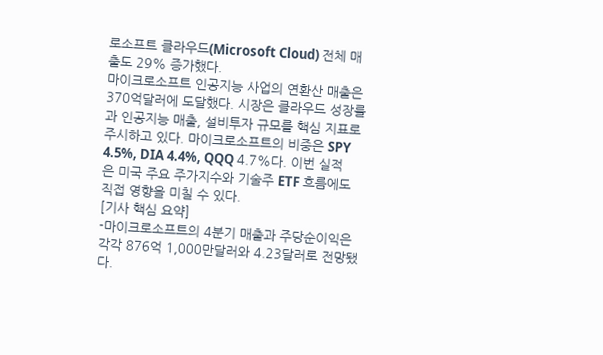로소프트 클라우드(Microsoft Cloud) 전체 매출도 29% 증가했다.
마이크로소프트 인공지능 사업의 연환산 매출은 370억달러에 도달했다. 시장은 클라우드 성장률과 인공지능 매출, 설비투자 규모를 핵심 지표로 주시하고 있다. 마이크로소프트의 비중은 SPY 4.5%, DIA 4.4%, QQQ 4.7%다. 이번 실적은 미국 주요 주가지수와 기술주 ETF 흐름에도 직접 영향을 미칠 수 있다.
[기사 핵심 요약]
-마이크로소프트의 4분기 매출과 주당순이익은 각각 876억 1,000만달러와 4.23달러로 전망됐다.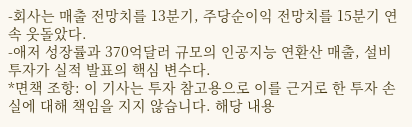-회사는 매출 전망치를 13분기, 주당순이익 전망치를 15분기 연속 웃돌았다.
-애저 성장률과 370억달러 규모의 인공지능 연환산 매출, 설비투자가 실적 발표의 핵심 변수다.
*면책 조항: 이 기사는 투자 참고용으로 이를 근거로 한 투자 손실에 대해 책임을 지지 않습니다. 해당 내용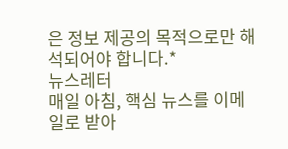은 정보 제공의 목적으로만 해석되어야 합니다.*
뉴스레터
매일 아침, 핵심 뉴스를 이메일로 받아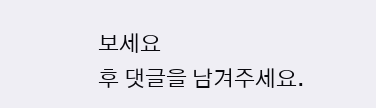보세요
후 댓글을 남겨주세요.